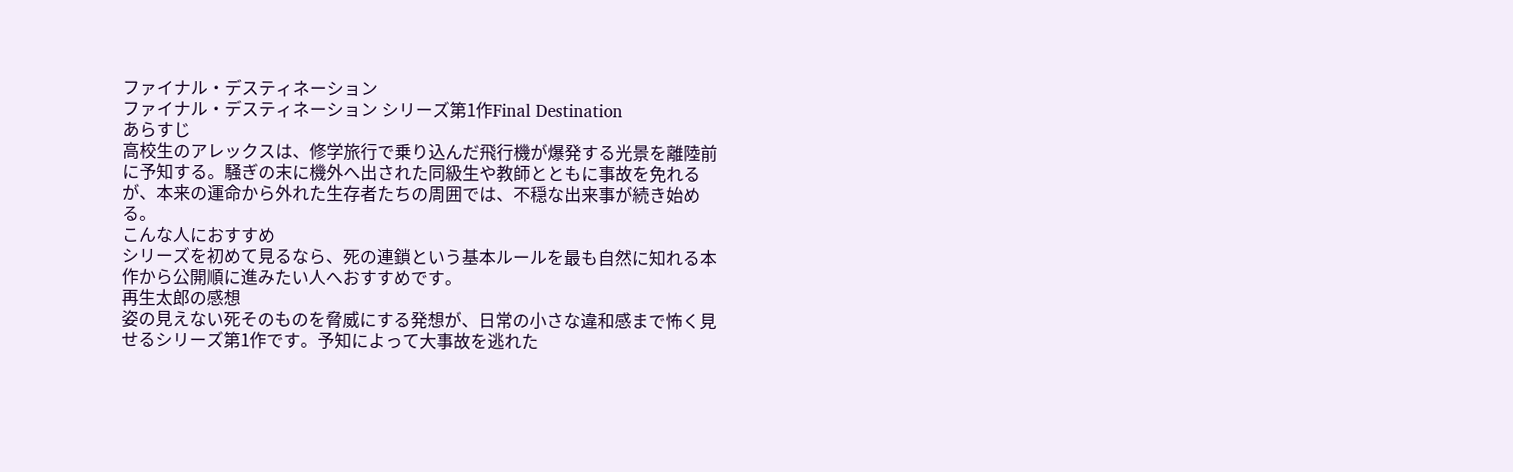ファイナル・デスティネーション
ファイナル・デスティネーション シリーズ第1作Final Destination
あらすじ
高校生のアレックスは、修学旅行で乗り込んだ飛行機が爆発する光景を離陸前に予知する。騒ぎの末に機外へ出された同級生や教師とともに事故を免れるが、本来の運命から外れた生存者たちの周囲では、不穏な出来事が続き始める。
こんな人におすすめ
シリーズを初めて見るなら、死の連鎖という基本ルールを最も自然に知れる本作から公開順に進みたい人へおすすめです。
再生太郎の感想
姿の見えない死そのものを脅威にする発想が、日常の小さな違和感まで怖く見せるシリーズ第1作です。予知によって大事故を逃れた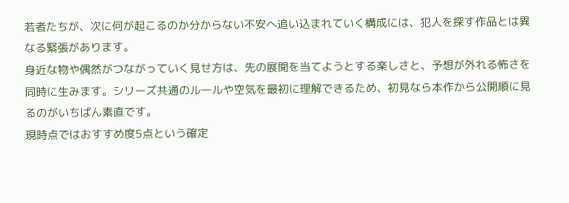若者たちが、次に何が起こるのか分からない不安へ追い込まれていく構成には、犯人を探す作品とは異なる緊張があります。
身近な物や偶然がつながっていく見せ方は、先の展開を当てようとする楽しさと、予想が外れる怖さを同時に生みます。シリーズ共通のルールや空気を最初に理解できるため、初見なら本作から公開順に見るのがいちばん素直です。
現時点ではおすすめ度5点という確定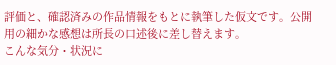評価と、確認済みの作品情報をもとに執筆した仮文です。公開用の細かな感想は所長の口述後に差し替えます。
こんな気分・状況に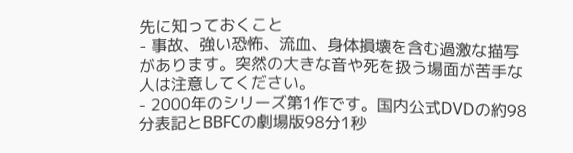先に知っておくこと
- 事故、強い恐怖、流血、身体損壊を含む過激な描写があります。突然の大きな音や死を扱う場面が苦手な人は注意してください。
- 2000年のシリーズ第1作です。国内公式DVDの約98分表記とBBFCの劇場版98分1秒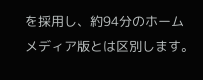を採用し、約94分のホームメディア版とは区別します。